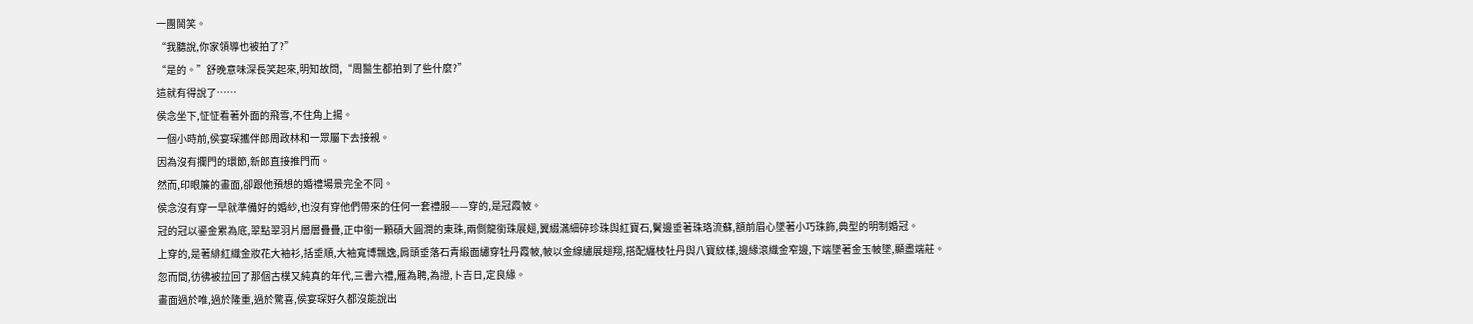一團鬨笑。
“我聽說,你家領導也被拍了?”
“是的。”舒晚意味深長笑起來,明知故問,“周醫生都拍到了些什麼?”
這就有得說了……
侯念坐下,怔怔看著外面的飛雪,不住角上揚。
一個小時前,侯宴琛攜伴郎周政林和一眾屬下去接親。
因為沒有攔門的環節,新郎直接推門而。
然而,印眼簾的畫面,卻跟他預想的婚禮場景完全不同。
侯念沒有穿一早就準備好的婚紗,也沒有穿他們帶來的任何一套禮服——穿的,是冠霞帔。
冠的冠以鎏金累為底,翠點翠羽片層層疊疊,正中銜一顆碩大圓潤的東珠,兩側龍銜珠展翅,翼綴滿細碎珍珠與紅寶石,鬢邊垂著珠珞流蘇,額前眉心墜著小巧珠飾,典型的明制婚冠。
上穿的,是著緋紅織金妝花大袖衫,括垂順,大袖寬博飄逸,肩頭垂落石青緞面繡穿牡丹霞帔,帔以金線繡展翅翔,搭配纏枝牡丹與八寶紋樣,邊緣滾織金窄邊,下端墜著金玉帔墜,顯盡端莊。
忽而間,彷彿被拉回了那個古樸又純真的年代,三書六禮,雁為聘,為證,卜吉日,定良緣。
畫面過於唯,過於隆重,過於驚喜,侯宴琛好久都沒能說出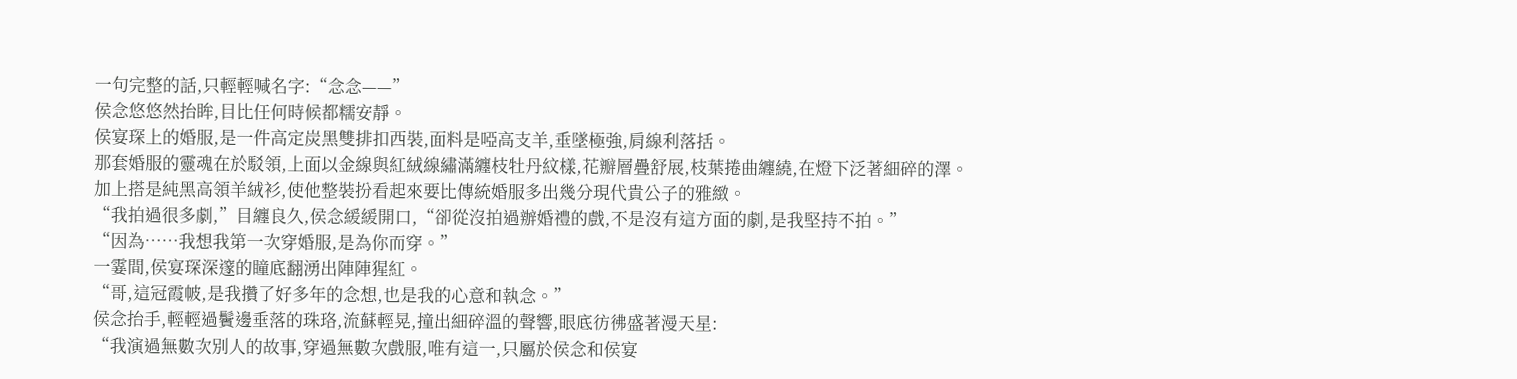一句完整的話,只輕輕喊名字:“念念——”
侯念悠悠然抬眸,目比任何時候都糯安靜。
侯宴琛上的婚服,是一件高定炭黑雙排扣西裝,面料是啞高支羊,垂墜極強,肩線利落括。
那套婚服的靈魂在於駁領,上面以金線與紅絨線繡滿纏枝牡丹紋樣,花瓣層疊舒展,枝葉捲曲纏繞,在燈下泛著細碎的澤。
加上搭是純黑高領羊絨衫,使他整裝扮看起來要比傳統婚服多出幾分現代貴公子的雅緻。
“我拍過很多劇,”目纏良久,侯念緩緩開口,“卻從沒拍過辦婚禮的戲,不是沒有這方面的劇,是我堅持不拍。”
“因為……我想我第一次穿婚服,是為你而穿。”
一霎間,侯宴琛深邃的瞳底翻湧出陣陣猩紅。
“哥,這冠霞帔,是我攢了好多年的念想,也是我的心意和執念。”
侯念抬手,輕輕過鬢邊垂落的珠珞,流蘇輕晃,撞出細碎溫的聲響,眼底彷彿盛著漫天星:
“我演過無數次別人的故事,穿過無數次戲服,唯有這一,只屬於侯念和侯宴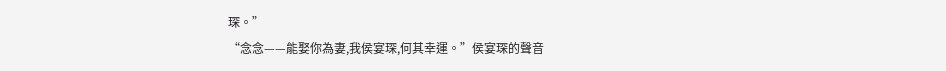琛。”
“念念——能娶你為妻,我侯宴琛,何其幸運。”侯宴琛的聲音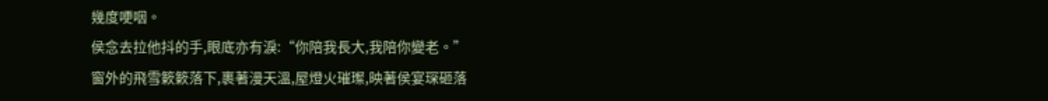幾度哽咽。
侯念去拉他抖的手,眼底亦有淚:“你陪我長大,我陪你變老。”
窗外的飛雪簌簌落下,裹著漫天溫,屋燈火璀璨,映著侯宴琛砸落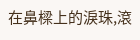在鼻樑上的淚珠,滾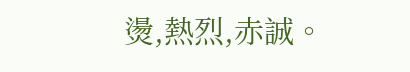燙,熱烈,赤誠。